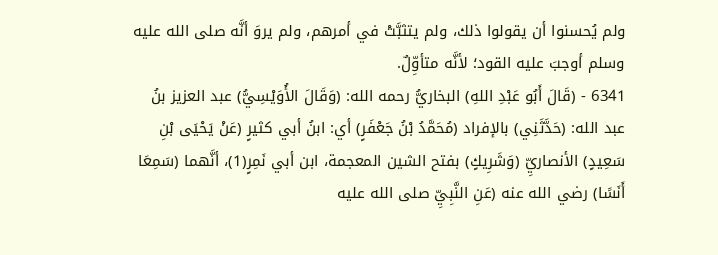ولم يُحسنوا أن يقولوا ذلك، ولم يتثبَّتْ في أمرهم، ولم يروَ أنَّه صلى الله عليه وسلم أوجبَ عليه القود؛ لأنَّه متأوِّلٌ.
6341 - (قَالَ أَبُو عَبْدِ اللهِ) البخاريُّ رحمه الله: (وَقَالَ الأُوَيْسِيُّ) عبد العزيز بنُ عبد الله: (حَدَّثَنِي) بالإفراد (مُحَمَّدُ بْنُ جَعْفَرٍ) أي: ابنُ أبي كثيرٍ (عَنْ يَحْيَى بْنِ سَعِيدٍ) الأنصاريِّ (وَشَرِيكٍ) بفتح الشين المعجمة، ابن أبي نَمِرٍ(1)، أنَّهما (سَمِعَا أَنَسًا) رضي الله عنه (عَنِ النَّبِيِّ صلى الله عليه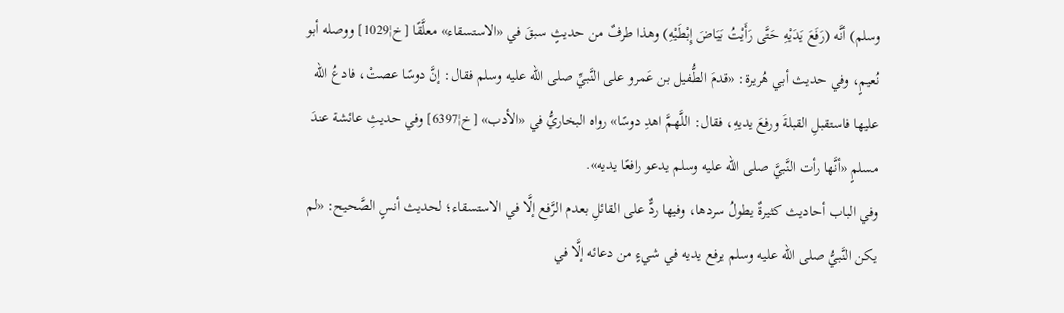وسلم) أنَّه (رَفَعَ يَدَيْهِ حَتَّى رَأَيْتُ بَيَاضَ إِبْطَيْهِ) وهذا طرفٌ من حديثٍ سبقَ في «الاستسقاء» معلَّقًا [خ¦1029] ووصله أبو نُعيمٍ، وفي حديث أبي هُريرة: «قدمَ الطُّفيل بن عَمرو على النَّبيِّ صلى الله عليه وسلم فقال: إنَّ دوسًا عصتْ، فادعُ الله عليها فاستقبلِ القبلةَ ورفعَ يديهِ، فقال: اللَّهمَّ اهدِ دوسًا» رواه البخاريُّ في «الأدب» [خ¦6397] وفي حديثِ عائشة عندَ مسلمٍ «أنَّها رأت النَّبيَّ صلى الله عليه وسلم يدعو رافعًا يديه».
وفي الباب أحاديث كثيرةٌ يطولُ سردها، وفيها ردٌّ على القائلِ بعدم الرَّفع إلَّا في الاستسقاء؛ لحديث أنسٍ الصَّحيح: «لم يكن النَّبيُّ صلى الله عليه وسلم يرفع يديه في شيءٍ من دعائه إلَّا في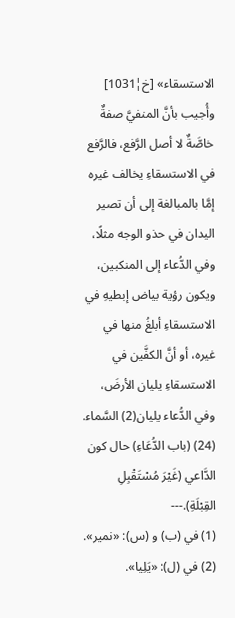الاستسقاء» [خ¦1031] وأُجيب بأنَّ المنفيَّ صفةٌ خاصَّةٌ لا أصل الرَّفع، فالرَّفع في الاستسقاءِ يخالف غيره إمَّا بالمبالغة إلى أن تصير اليدان في حذو الوجه مثلًا، وفي الدُّعاء إلى المنكبين، ويكون رؤية بياض إبطيهِ في الاستسقاءِ أبلغُ منها في غيره، أو أنَّ الكفَّين في الاستسقاءِ يليان الأرضَ، وفي الدُّعاء يليان(2) السَّماء.
(24) (باب الدُّعَاءِ) حال كون الدَّاعي (غَيْرَ مُسْتَقْبِلِ القِبْلَةِ).---
(1) في (ب) و (س): «نمير».
(2) في (ل): «يَلِيا».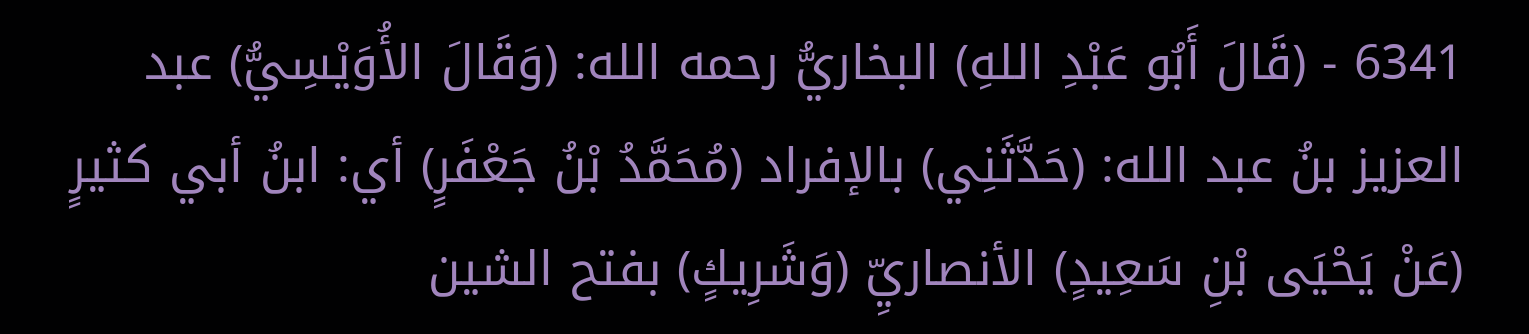6341 - (قَالَ أَبُو عَبْدِ اللهِ) البخاريُّ رحمه الله: (وَقَالَ الأُوَيْسِيُّ) عبد العزيز بنُ عبد الله: (حَدَّثَنِي) بالإفراد (مُحَمَّدُ بْنُ جَعْفَرٍ) أي: ابنُ أبي كثيرٍ (عَنْ يَحْيَى بْنِ سَعِيدٍ) الأنصاريِّ (وَشَرِيكٍ) بفتح الشين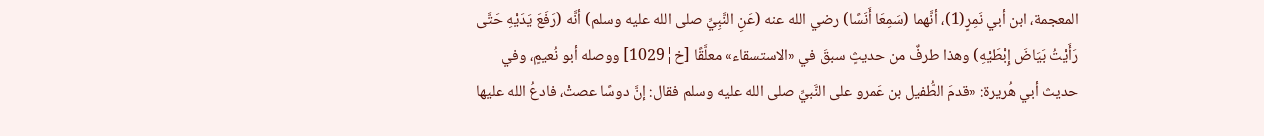المعجمة، ابن أبي نَمِرٍ(1)، أنَّهما (سَمِعَا أَنَسًا) رضي الله عنه (عَنِ النَّبِيِّ صلى الله عليه وسلم) أنَّه (رَفَعَ يَدَيْهِ حَتَّى رَأَيْتُ بَيَاضَ إِبْطَيْهِ) وهذا طرفٌ من حديثٍ سبقَ في «الاستسقاء» معلَّقًا [خ¦1029] ووصله أبو نُعيمٍ، وفي حديث أبي هُريرة: «قدمَ الطُّفيل بن عَمرو على النَّبيِّ صلى الله عليه وسلم فقال: إنَّ دوسًا عصتْ، فادعُ الله عليها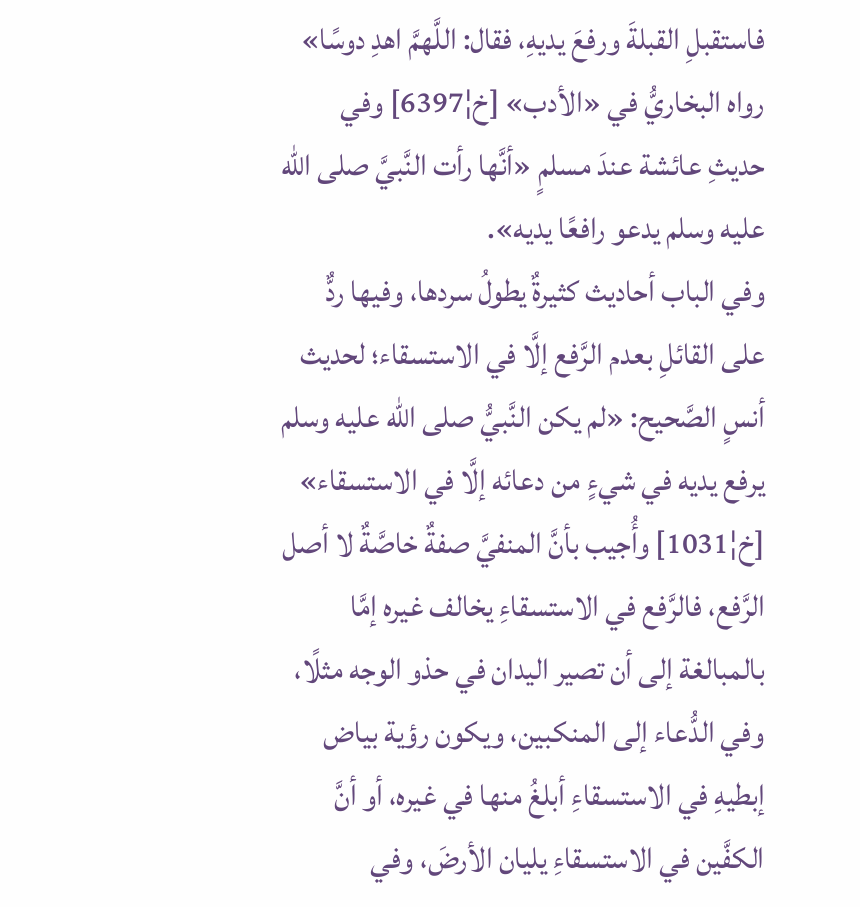فاستقبلِ القبلةَ ورفعَ يديهِ، فقال: اللَّهمَّ اهدِ دوسًا» رواه البخاريُّ في «الأدب» [خ¦6397] وفي حديثِ عائشة عندَ مسلمٍ «أنَّها رأت النَّبيَّ صلى الله عليه وسلم يدعو رافعًا يديه».
وفي الباب أحاديث كثيرةٌ يطولُ سردها، وفيها ردٌّ على القائلِ بعدم الرَّفع إلَّا في الاستسقاء؛ لحديث أنسٍ الصَّحيح: «لم يكن النَّبيُّ صلى الله عليه وسلم يرفع يديه في شيءٍ من دعائه إلَّا في الاستسقاء» [خ¦1031] وأُجيب بأنَّ المنفيَّ صفةٌ خاصَّةٌ لا أصل الرَّفع، فالرَّفع في الاستسقاءِ يخالف غيره إمَّا بالمبالغة إلى أن تصير اليدان في حذو الوجه مثلًا، وفي الدُّعاء إلى المنكبين، ويكون رؤية بياض إبطيهِ في الاستسقاءِ أبلغُ منها في غيره، أو أنَّ الكفَّين في الاستسقاءِ يليان الأرضَ، وفي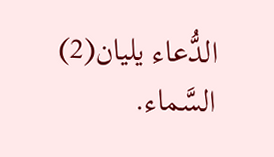الدُّعاء يليان(2) السَّماء.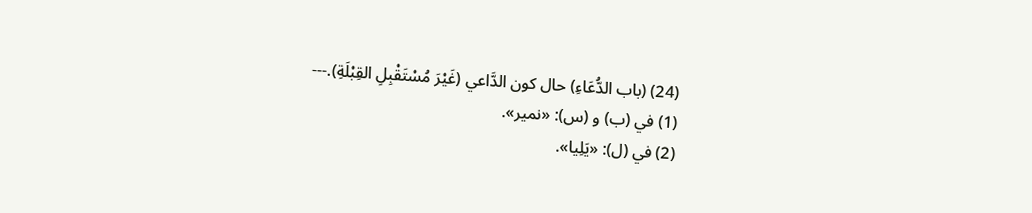(24) (باب الدُّعَاءِ) حال كون الدَّاعي (غَيْرَ مُسْتَقْبِلِ القِبْلَةِ).---
(1) في (ب) و (س): «نمير».
(2) في (ل): «يَلِيا».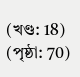(খণ্ড: 18) (পৃষ্ঠা: 70)